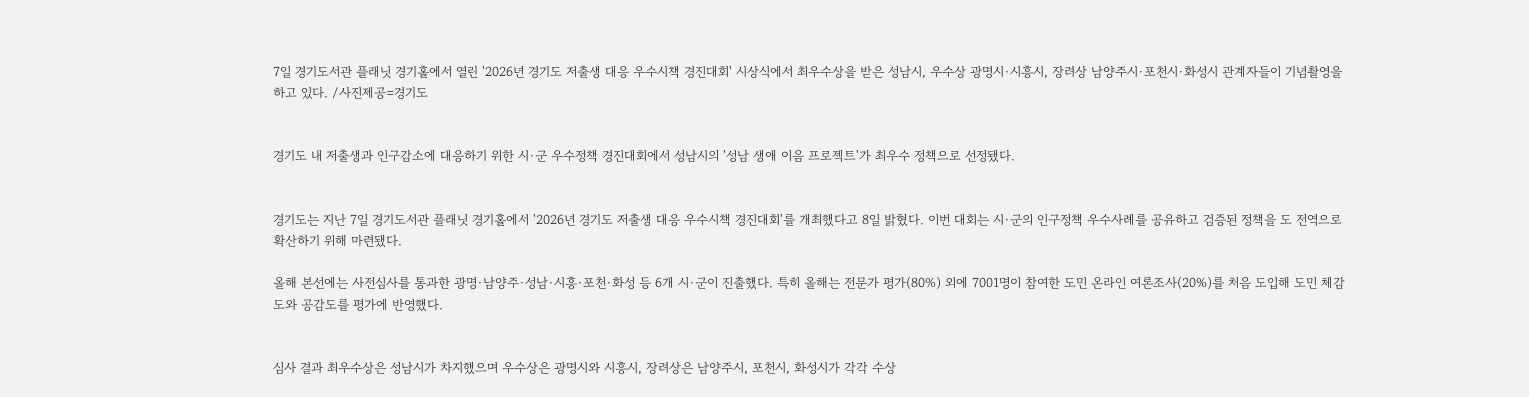7일 경기도서관 플래닛 경기홀에서 열린 '2026년 경기도 저출생 대응 우수시책 경진대회' 시상식에서 최우수상을 받은 성남시, 우수상 광명시·시흥시, 장려상 남양주시·포천시·화성시 관계자들이 기념촬영을 하고 있다. /사진제공=경기도


경기도 내 저출생과 인구감소에 대응하기 위한 시·군 우수정책 경진대회에서 성남시의 '성남 생애 이음 프로젝트'가 최우수 정책으로 선정됐다.


경기도는 지난 7일 경기도서관 플래닛 경기홀에서 '2026년 경기도 저출생 대응 우수시책 경진대회'를 개최했다고 8일 밝혔다. 이번 대회는 시·군의 인구정책 우수사례를 공유하고 검증된 정책을 도 전역으로 확산하기 위해 마련됐다.

올해 본선에는 사전심사를 통과한 광명·남양주·성남·시흥·포천·화성 등 6개 시·군이 진출했다. 특히 올해는 전문가 평가(80%) 외에 7001명이 참여한 도민 온라인 여론조사(20%)를 처음 도입해 도민 체감도와 공감도를 평가에 반영했다.


심사 결과 최우수상은 성남시가 차지했으며 우수상은 광명시와 시흥시, 장려상은 남양주시, 포천시, 화성시가 각각 수상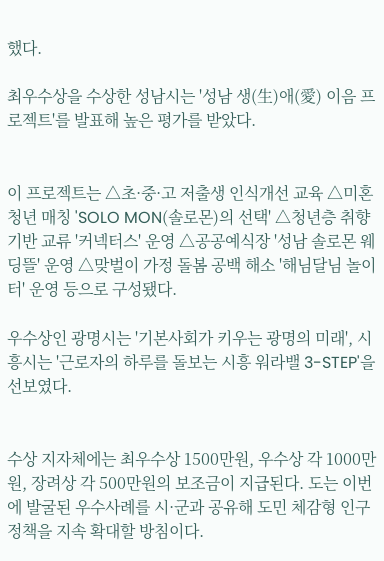했다.

최우수상을 수상한 성남시는 '성남 생(生)애(愛) 이음 프로젝트'를 발표해 높은 평가를 받았다.


이 프로젝트는 △초·중·고 저출생 인식개선 교육 △미혼 청년 매칭 'SOLO MON(솔로몬)의 선택' △청년층 취향 기반 교류 '커넥터스' 운영 △공공예식장 '성남 솔로몬 웨딩뜰' 운영 △맞벌이 가정 돌봄 공백 해소 '해님달님 놀이터' 운영 등으로 구성됐다.

우수상인 광명시는 '기본사회가 키우는 광명의 미래', 시흥시는 '근로자의 하루를 돌보는 시흥 워라밸 3-STEP'을 선보였다.


수상 지자체에는 최우수상 1500만원, 우수상 각 1000만원, 장려상 각 500만원의 보조금이 지급된다. 도는 이번에 발굴된 우수사례를 시·군과 공유해 도민 체감형 인구정책을 지속 확대할 방침이다.